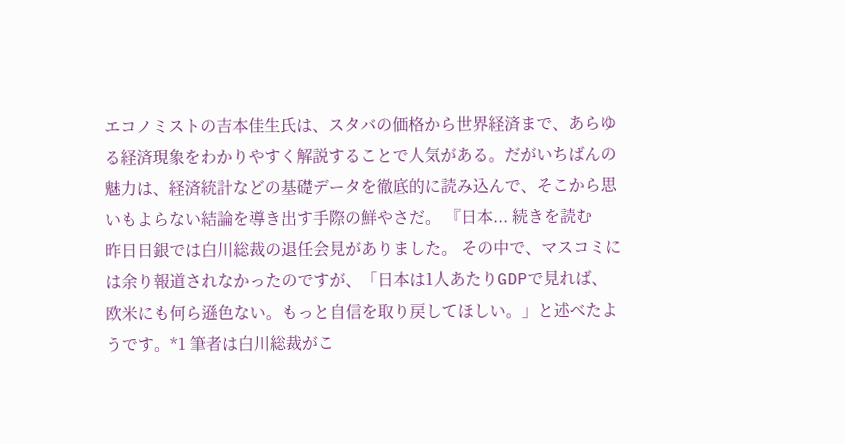エコノミストの吉本佳生氏は、スタバの価格から世界経済まで、あらゆる経済現象をわかりやすく解説することで人気がある。だがいちばんの魅力は、経済統計などの基礎データを徹底的に読み込んで、そこから思いもよらない結論を導き出す手際の鮮やさだ。 『日本... 続きを読む
昨日日銀では白川総裁の退任会見がありました。 その中で、マスコミには余り報道されなかったのですが、「日本は1人あたりGDPで見れば、欧米にも何ら遜色ない。もっと自信を取り戻してほしい。」と述べたようです。*1 筆者は白川総裁がこ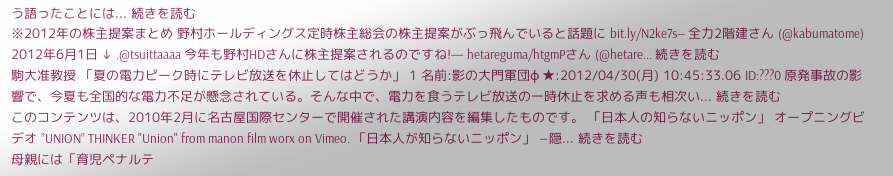う語ったことには... 続きを読む
※2012年の株主提案まとめ 野村ホールディングス定時株主総会の株主提案がぶっ飛んでいると話題に bit.ly/N2ke7s— 全力2階建さん (@kabumatome) 2012年6月1日 ↓ .@tsuittaaaa 今年も野村HDさんに株主提案されるのですね!— hetareguma/htgmPさん (@hetare... 続きを読む
駒大准教授 「夏の電力ピーク時にテレビ放送を休止してはどうか」 1 名前:影の大門軍団φ ★:2012/04/30(月) 10:45:33.06 ID:???0 原発事故の影響で、今夏も全国的な電力不足が懸念されている。そんな中で、電力を食うテレビ放送の一時休止を求める声も相次い... 続きを読む
このコンテンツは、2010年2月に名古屋国際センターで開催された講演内容を編集したものです。 「日本人の知らないニッポン」 オープニングビデオ ”UNION” THINKER "Union" from manon film worx on Vimeo. 「日本人が知らないニッポン」 −隠... 続きを読む
母親には「育児ペナルテ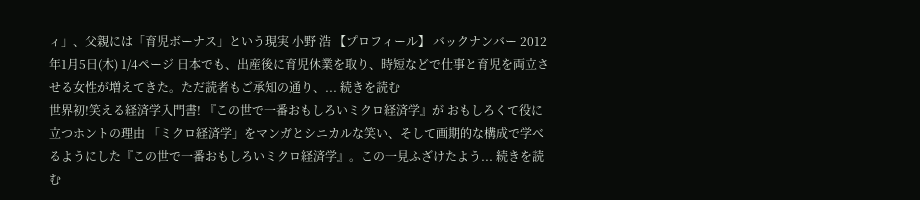ィ」、父親には「育児ボーナス」という現実 小野 浩 【プロフィール】 バックナンバー 2012年1月5日(木) 1/4ページ 日本でも、出産後に育児休業を取り、時短などで仕事と育児を両立させる女性が増えてきた。ただ読者もご承知の通り、... 続きを読む
世界初!笑える経済学入門書! 『この世で一番おもしろいミクロ経済学』が おもしろくて役に立つホントの理由 「ミクロ経済学」をマンガとシニカルな笑い、そして画期的な構成で学べるようにした『この世で一番おもしろいミクロ経済学』。この一見ふざけたよう... 続きを読む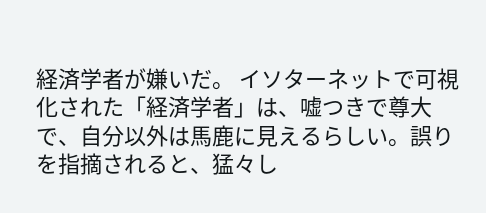経済学者が嫌いだ。 イソターネットで可視化された「経済学者」は、嘘つきで尊大で、自分以外は馬鹿に見えるらしい。誤りを指摘されると、猛々し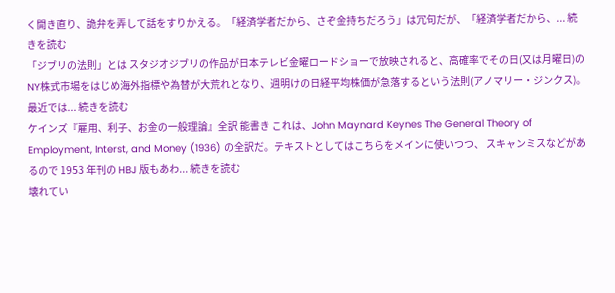く開き直り、詭弁を弄して話をすりかえる。「経済学者だから、さぞ金持ちだろう」は冗句だが、「経済学者だから、... 続きを読む
「ジブリの法則」とは スタジオジブリの作品が日本テレビ金曜ロードショーで放映されると、高確率でその日(又は月曜日)のNY株式市場をはじめ海外指標や為替が大荒れとなり、週明けの日経平均株価が急落するという法則(アノマリー・ジンクス)。最近では... 続きを読む
ケインズ『雇用、利子、お金の一般理論』全訳 能書き これは、John Maynard Keynes The General Theory of Employment, Interst, and Money (1936) の全訳だ。テキストとしてはこちらをメインに使いつつ、 スキャンミスなどがあるので 1953 年刊の HBJ 版もあわ... 続きを読む
壊れてい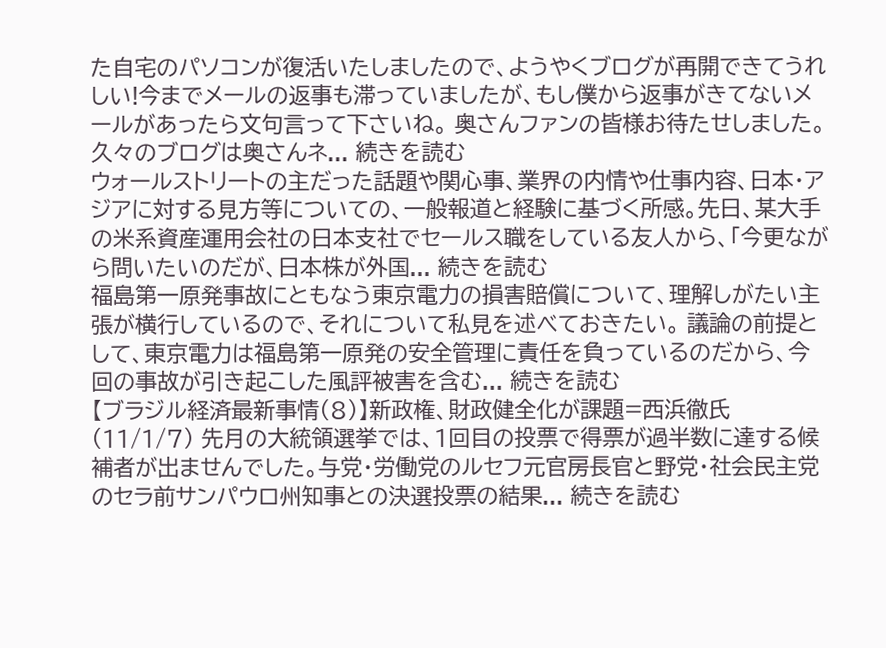た自宅のパソコンが復活いたしましたので、ようやくブログが再開できてうれしい!今までメールの返事も滞っていましたが、もし僕から返事がきてないメールがあったら文句言って下さいね。 奥さんファンの皆様お待たせしました。久々のブログは奥さんネ... 続きを読む
ウォールストリートの主だった話題や関心事、業界の内情や仕事内容、日本・アジアに対する見方等についての、一般報道と経験に基づく所感。先日、某大手の米系資産運用会社の日本支社でセールス職をしている友人から、「今更ながら問いたいのだが、日本株が外国... 続きを読む
福島第一原発事故にともなう東京電力の損害賠償について、理解しがたい主張が横行しているので、それについて私見を述べておきたい。 議論の前提として、東京電力は福島第一原発の安全管理に責任を負っているのだから、今回の事故が引き起こした風評被害を含む... 続きを読む
【ブラジル経済最新事情(8)】新政権、財政健全化が課題=西浜徹氏(11/1/7) 先月の大統領選挙では、1回目の投票で得票が過半数に達する候補者が出ませんでした。与党・労働党のルセフ元官房長官と野党・社会民主党のセラ前サンパウロ州知事との決選投票の結果... 続きを読む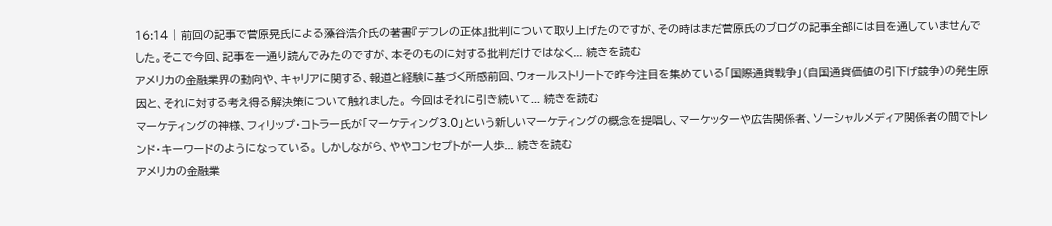16:14 | 前回の記事で菅原晃氏による藻谷浩介氏の著書『デフレの正体』批判について取り上げたのですが、その時はまだ菅原氏のブログの記事全部には目を通していませんでした。そこで今回、記事を一通り読んでみたのですが、本そのものに対する批判だけではなく... 続きを読む
アメリカの金融業界の動向や、キャリアに関する、報道と経験に基づく所感前回、ウォールストリートで昨今注目を集めている「国際通貨戦争」(自国通貨価値の引下げ競争)の発生原因と、それに対する考え得る解決策について触れました。 今回はそれに引き続いて... 続きを読む
マーケティングの神様、フィリップ・コトラー氏が「マーケティング3.0」という新しいマーケティングの概念を提唱し、マーケッターや広告関係者、ソーシャルメディア関係者の間でトレンド・キーワードのようになっている。 しかしながら、ややコンセプトが一人歩... 続きを読む
アメリカの金融業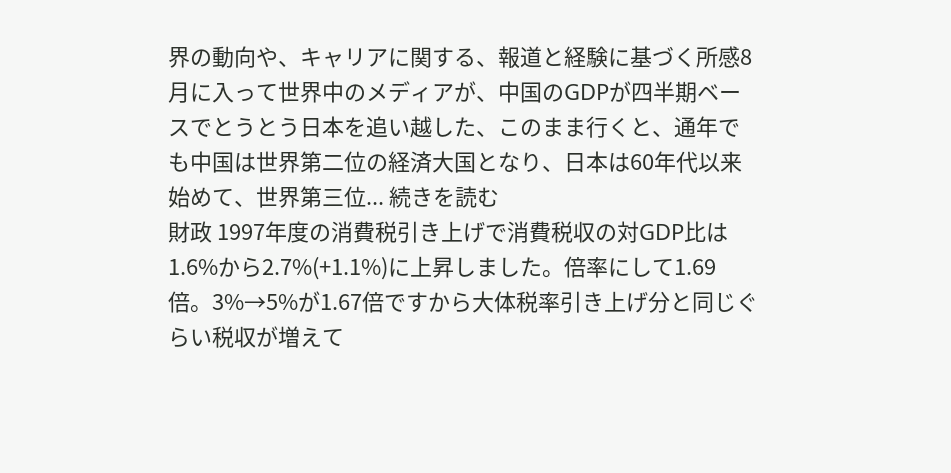界の動向や、キャリアに関する、報道と経験に基づく所感8月に入って世界中のメディアが、中国のGDPが四半期ベースでとうとう日本を追い越した、このまま行くと、通年でも中国は世界第二位の経済大国となり、日本は60年代以来始めて、世界第三位... 続きを読む
財政 1997年度の消費税引き上げで消費税収の対GDP比は1.6%から2.7%(+1.1%)に上昇しました。倍率にして1.69倍。3%→5%が1.67倍ですから大体税率引き上げ分と同じぐらい税収が増えて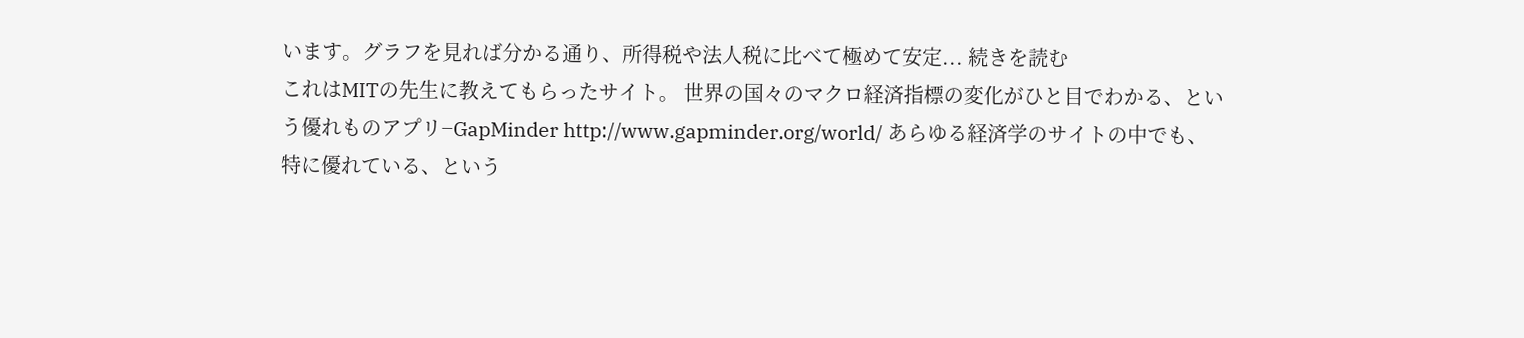います。グラフを見れば分かる通り、所得税や法人税に比べて極めて安定... 続きを読む
これはMITの先生に教えてもらったサイト。 世界の国々のマクロ経済指標の変化がひと目でわかる、という優れものアプリ−GapMinder http://www.gapminder.org/world/ あらゆる経済学のサイトの中でも、特に優れている、という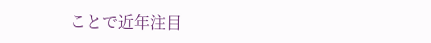ことで近年注目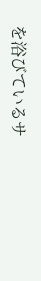を浴びているサ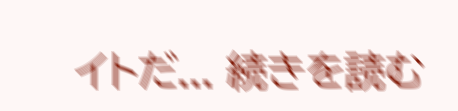イトだ... 続きを読む